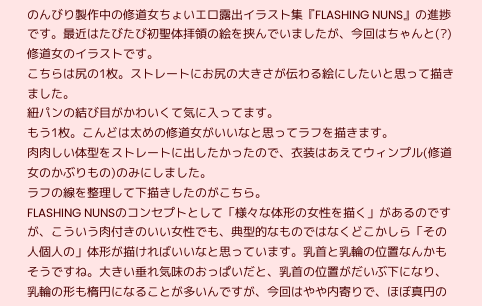のんびり製作中の修道女ちょいエロ露出イラスト集『FLASHING NUNS』の進捗です。最近はたびたび初聖体拝領の絵を挟んでいましたが、今回はちゃんと(?)修道女のイラストです。
こちらは尻の1枚。ストレートにお尻の大きさが伝わる絵にしたいと思って描きました。
紐パンの結び目がかわいくて気に入ってます。
もう1枚。こんどは太めの修道女がいいなと思ってラフを描きます。
肉肉しい体型をストレートに出したかったので、衣装はあえてウィンプル(修道女のかぶりもの)のみにしました。
ラフの線を整理して下描きしたのがこちら。
FLASHING NUNSのコンセプトとして「様々な体形の女性を描く」があるのですが、こういう肉付きのいい女性でも、典型的なものではなくどこかしら「その人個人の」体形が描ければいいなと思っています。乳首と乳輪の位置なんかもそうですね。大きい垂れ気味のおっぱいだと、乳首の位置がだいぶ下になり、乳輪の形も楕円になることが多いんですが、今回はやや内寄りで、ほぼ真円の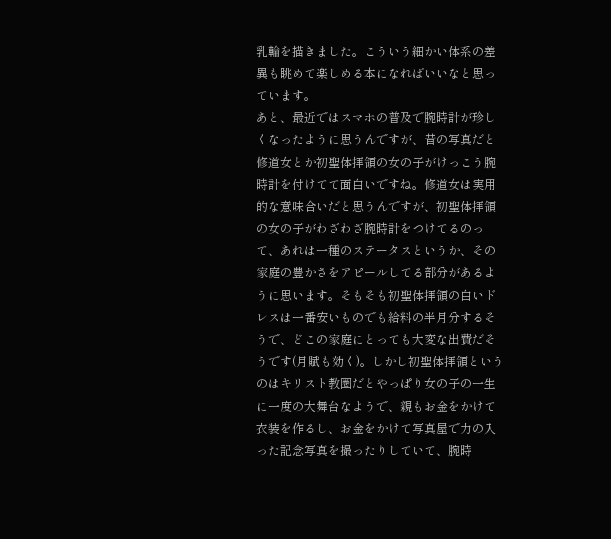乳輪を描きました。こういう細かい体系の差異も眺めて楽しめる本になればいいなと思っています。
あと、最近ではスマホの普及で腕時計が珍しくなったように思うんですが、昔の写真だと修道女とか初聖体拝領の女の子がけっこう腕時計を付けてて面白いですね。修道女は実用的な意味合いだと思うんですが、初聖体拝領の女の子がわざわざ腕時計をつけてるのって、あれは一種のステータスというか、その家庭の豊かさをアピールしてる部分があるように思います。そもそも初聖体拝領の白いドレスは一番安いものでも給料の半月分するそうで、どこの家庭にとっても大変な出費だそうです(月賦も効く)。しかし初聖体拝領というのはキリスト教圏だとやっぱり女の子の一生に一度の大舞台なようで、親もお金をかけて衣装を作るし、お金をかけて写真屋で力の入った記念写真を撮ったりしていて、腕時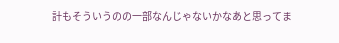計もそういうのの一部なんじゃないかなあと思ってま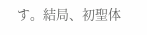す。結局、初聖体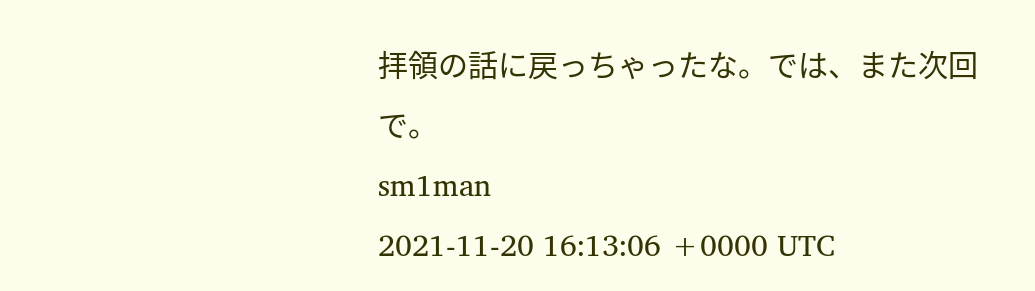拝領の話に戻っちゃったな。では、また次回で。
sm1man
2021-11-20 16:13:06 +0000 UTC